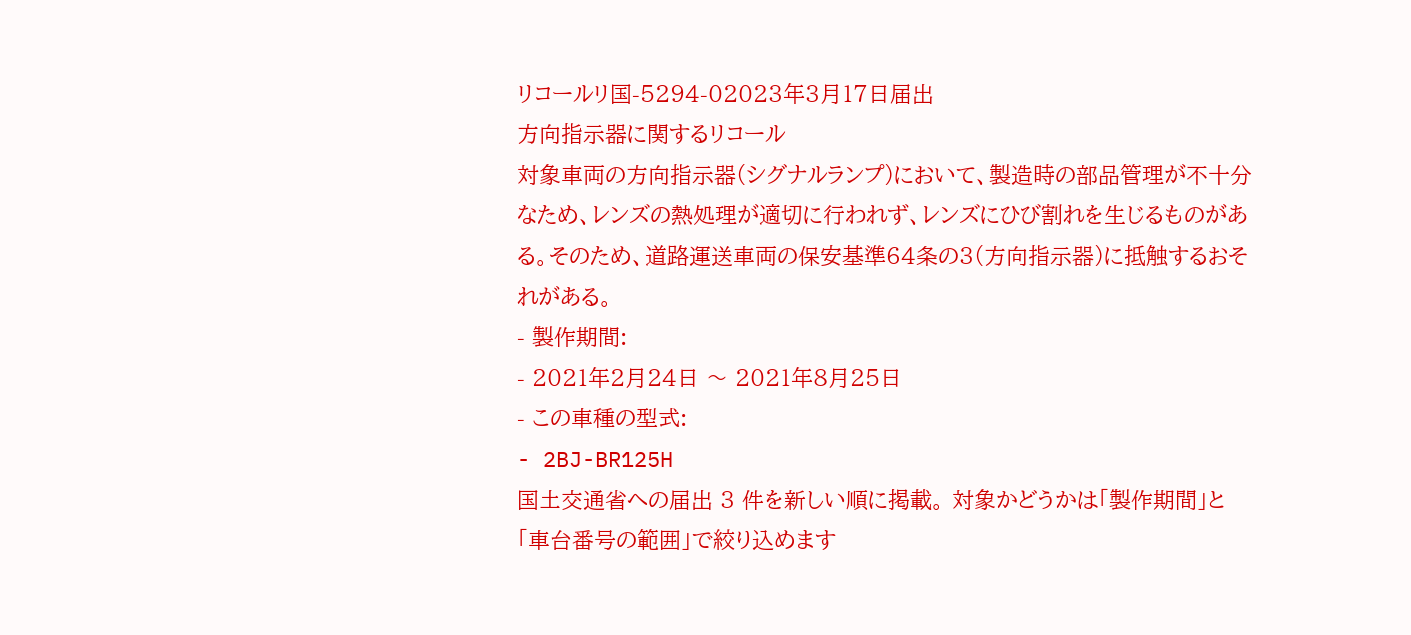リコールリ国-5294-02023年3月17日届出
方向指示器に関するリコール
対象車両の方向指示器(シグナルランプ)において、製造時の部品管理が不十分なため、レンズの熱処理が適切に行われず、レンズにひび割れを生じるものがある。そのため、道路運送車両の保安基準64条の3(方向指示器)に抵触するおそれがある。
- 製作期間:
- 2021年2月24日 〜 2021年8月25日
- この車種の型式:
- 2BJ-BR125H
国土交通省への届出 3 件を新しい順に掲載。 対象かどうかは「製作期間」と「車台番号の範囲」で絞り込めます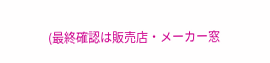(最終確認は販売店・メーカー窓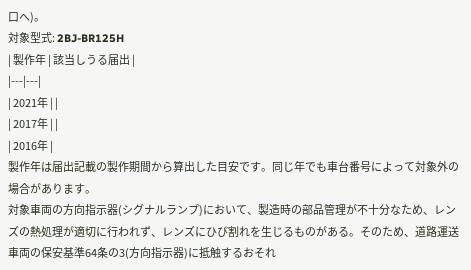口へ)。
対象型式: 2BJ-BR125H
| 製作年 | 該当しうる届出 |
|---|---|
| 2021年 | |
| 2017年 | |
| 2016年 |
製作年は届出記載の製作期間から算出した目安です。同じ年でも車台番号によって対象外の場合があります。
対象車両の方向指示器(シグナルランプ)において、製造時の部品管理が不十分なため、レンズの熱処理が適切に行われず、レンズにひび割れを生じるものがある。そのため、道路運送車両の保安基準64条の3(方向指示器)に抵触するおそれ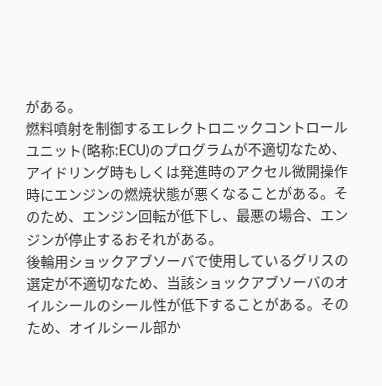がある。
燃料噴射を制御するエレクトロニックコントロールユニット(略称:ECU)のプログラムが不適切なため、アイドリング時もしくは発進時のアクセル微開操作時にエンジンの燃焼状態が悪くなることがある。そのため、エンジン回転が低下し、最悪の場合、エンジンが停止するおそれがある。
後輪用ショックアブソーバで使用しているグリスの選定が不適切なため、当該ショックアブソーバのオイルシールのシール性が低下することがある。そのため、オイルシール部か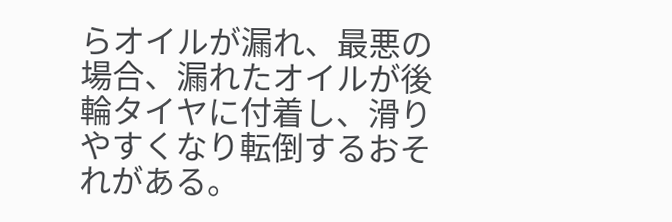らオイルが漏れ、最悪の場合、漏れたオイルが後輪タイヤに付着し、滑りやすくなり転倒するおそれがある。